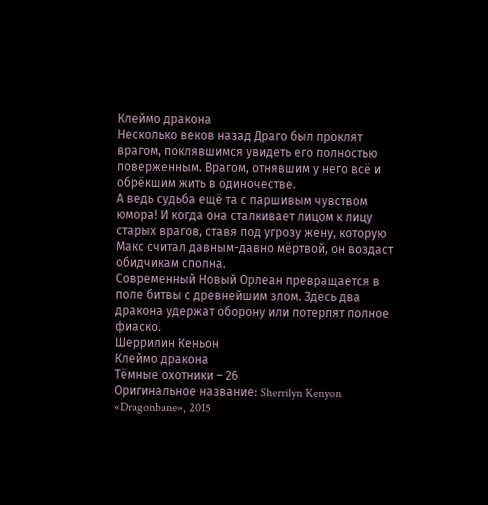Клеймо дракона
Несколько веков назад Драго был проклят врагом, поклявшимся увидеть его полностью поверженным. Врагом, отнявшим у него всё и обрёкшим жить в одиночестве.
А ведь судьба ещё та с паршивым чувством юмора! И когда она сталкивает лицом к лицу старых врагов, ставя под угрозу жену, которую Макс считал давным-давно мёртвой, он воздаст обидчикам сполна.
Современный Новый Орлеан превращается в поле битвы с древнейшим злом. Здесь два дракона удержат оборону или потерпят полное фиаско.
Шеррилин Кеньон
Клеймо дракона
Тёмные охотники – 26
Оригинальное название: Sherrilyn Kenyon «Dragonbane», 2015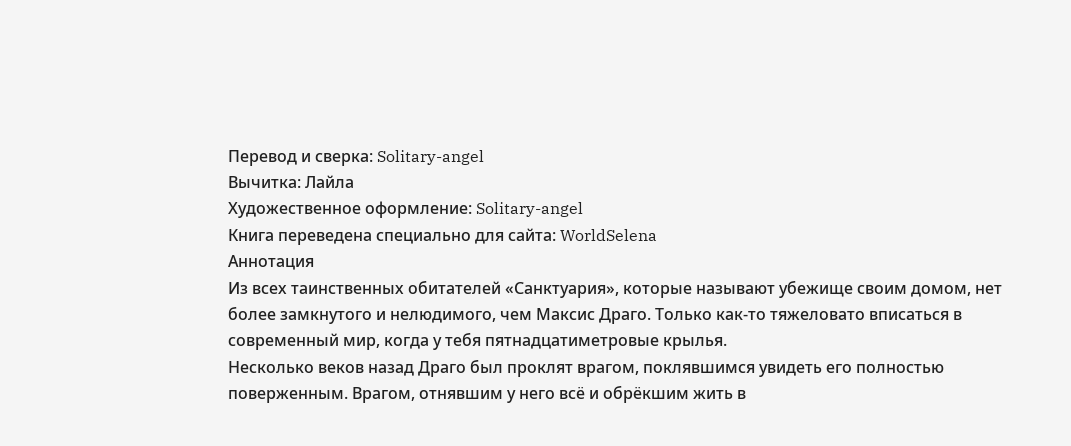Перевод и сверка: Solitary-angel
Вычитка: Лайла
Художественное оформление: Solitary-angel
Книга переведена специально для сайта: WorldSelena
Аннотация
Из всех таинственных обитателей «Санктуария», которые называют убежище своим домом, нет более замкнутого и нелюдимого, чем Максис Драго. Только как-то тяжеловато вписаться в современный мир, когда у тебя пятнадцатиметровые крылья.
Несколько веков назад Драго был проклят врагом, поклявшимся увидеть его полностью поверженным. Врагом, отнявшим у него всё и обрёкшим жить в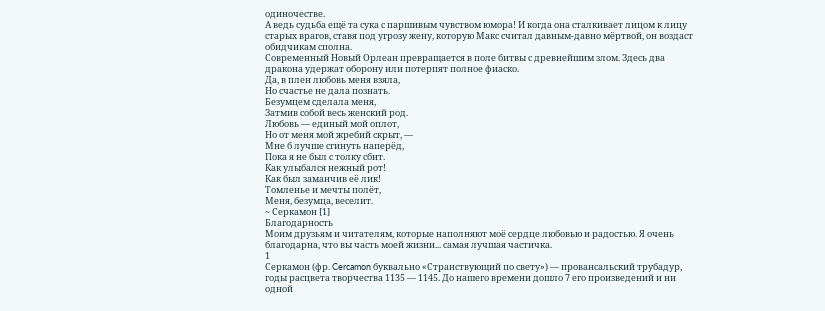одиночестве.
А ведь судьба ещё та сука с паршивым чувством юмора! И когда она сталкивает лицом к лицу старых врагов, ставя под угрозу жену, которую Макс считал давным-давно мёртвой, он воздаст обидчикам сполна.
Современный Новый Орлеан превращается в поле битвы с древнейшим злом. Здесь два дракона удержат оборону или потерпят полное фиаско.
Да, в плен любовь меня взяла,
Но счастье не дала познать.
Безумцем сделала меня,
Затмив собой весь женский род.
Любовь — единый мой оплот,
Но от меня мой жребий скрыт, —
Мне б лучше сгинуть наперёд,
Пока я не был с толку сбит.
Как улыбался нежный рот!
Как был заманчив её лик!
Томленье и мечты полёт,
Меня, безумца, веселит.
~ Серкамон [1]
Благодарность
Моим друзьям и читателям, которые наполняют моё сердце любовью и радостью. Я очень благодарна, что вы часть моей жизни... самая лучшая частичка.
1
Серкамон (фр. Cercamon буквально «Странствующий по свету») — провансальский трубадур, годы расцвета творчества 1135 — 1145. До нашего времени дошло 7 его произведений и ни одной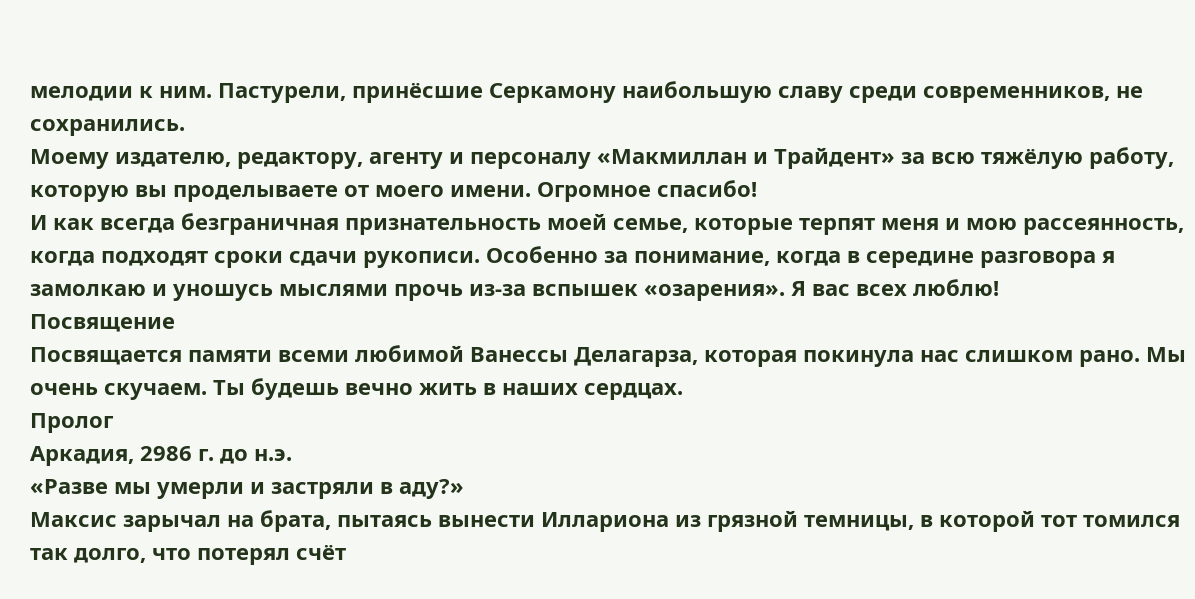мелодии к ним. Пастурели, принёсшие Серкамону наибольшую славу среди современников, не сохранились.
Моему издателю, редактору, агенту и персоналу «Макмиллан и Трайдент» за всю тяжёлую работу, которую вы проделываете от моего имени. Огромное спасибо!
И как всегда безграничная признательность моей семье, которые терпят меня и мою рассеянность, когда подходят сроки сдачи рукописи. Особенно за понимание, когда в середине разговора я замолкаю и уношусь мыслями прочь из-за вспышек «озарения». Я вас всех люблю!
Посвящение
Посвящается памяти всеми любимой Ванессы Делагарза, которая покинула нас слишком рано. Мы очень скучаем. Ты будешь вечно жить в наших сердцах.
Пролог
Аркадия, 2986 г. до н.э.
«Разве мы умерли и застряли в аду?»
Максис зарычал на брата, пытаясь вынести Иллариона из грязной темницы, в которой тот томился так долго, что потерял счёт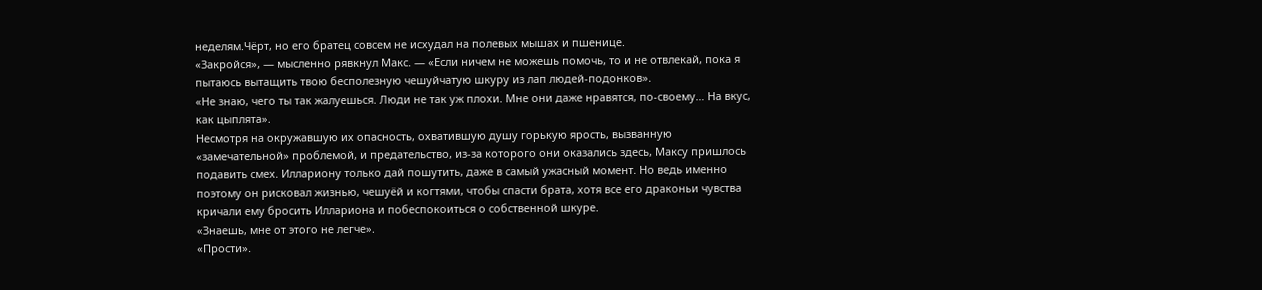неделям.Чёрт, но его братец совсем не исхудал на полевых мышах и пшенице.
«Закройся», — мысленно рявкнул Макс. — «Если ничем не можешь помочь, то и не отвлекай, пока я пытаюсь вытащить твою бесполезную чешуйчатую шкуру из лап людей-подонков».
«Не знаю, чего ты так жалуешься. Люди не так уж плохи. Мне они даже нравятся, по-своему… На вкус, как цыплята».
Несмотря на окружавшую их опасность, охватившую душу горькую ярость, вызванную «замечательной» проблемой, и предательство, из-за которого они оказались здесь, Максу пришлось подавить смех. Иллариону только дай пошутить, даже в самый ужасный момент. Но ведь именно поэтому он рисковал жизнью, чешуёй и когтями, чтобы спасти брата, хотя все его драконьи чувства кричали ему бросить Иллариона и побеспокоиться о собственной шкуре.
«Знаешь, мне от этого не легче».
«Прости».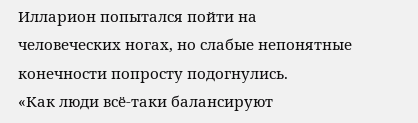Илларион попытался пойти на человеческих ногах, но слабые непонятные конечности попросту подогнулись.
«Как люди всё-таки балансируют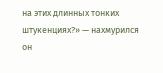на этих длинных тонких штукенциях?» — нахмурился он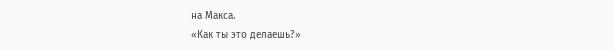на Макса.
«Как ты это делаешь?»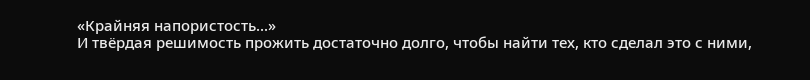«Крайняя напористость...»
И твёрдая решимость прожить достаточно долго, чтобы найти тех, кто сделал это с ними,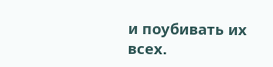и поубивать их всех.